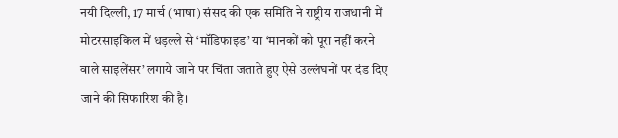नयी दिल्ली, 17 मार्च (भाषा) संसद की एक समिति ने राष्ट्रीय राजधानी में मोटरसाइकिल में धड़ल्ले से ‘मॉडिफाइड’ या ‘मानकों को पूरा नहीं करने वाले साइलेंसर’ लगाये जाने पर चिंता जताते हुए ऐसे उल्लंघनों पर दंड दिए जाने की सिफारिश की है।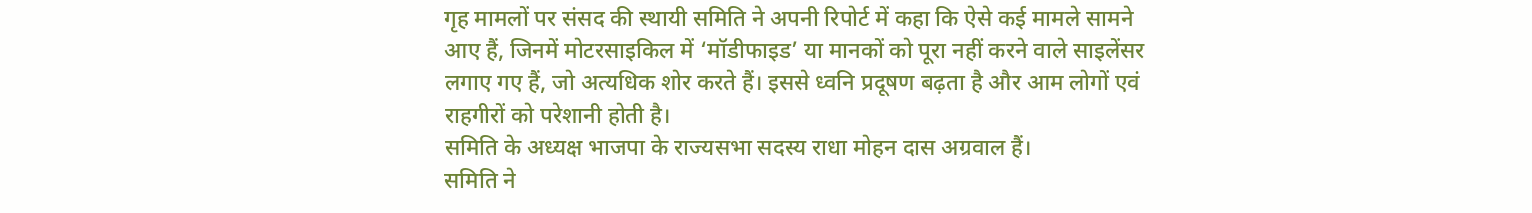गृह मामलों पर संसद की स्थायी समिति ने अपनी रिपोर्ट में कहा कि ऐसे कई मामले सामने आए हैं, जिनमें मोटरसाइकिल में ‘मॉडीफाइड’ या मानकों को पूरा नहीं करने वाले साइलेंसर लगाए गए हैं, जो अत्यधिक शोर करते हैं। इससे ध्वनि प्रदूषण बढ़ता है और आम लोगों एवं राहगीरों को परेशानी होती है।
समिति के अध्यक्ष भाजपा के राज्यसभा सदस्य राधा मोहन दास अग्रवाल हैं।
समिति ने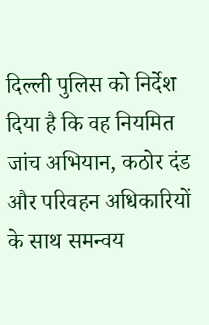दिल्ली पुलिस को निर्देश दिया है कि वह नियमित जांच अभियान, कठोर दंड और परिवहन अधिकारियों के साथ समन्वय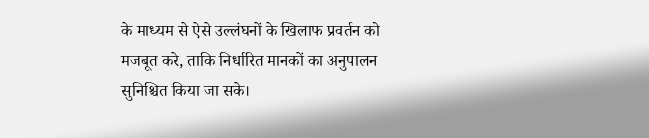के माध्यम से ऐसे उल्लंघनों के खिलाफ प्रवर्तन को मजबूत करे, ताकि निर्धारित मानकों का अनुपालन सुनिश्चित किया जा सके।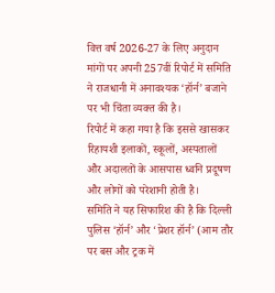वित्त वर्ष 2026-27 के लिए अनुदान मांगों पर अपनी 257वीं रिपोर्ट में समिति ने राजधानी में अनावश्यक ‘हॉर्न’ बजाने पर भी चिंता व्यक्त की है।
रिपोर्ट में कहा गया है कि इससे खासकर रिहायशी इलाकों, स्कूलों, अस्पतालों और अदालतों के आसपास ध्वनि प्रदूषण और लोगों को परेशानी होती है।
समिति ने यह सिफारिश की है कि दिल्ली पुलिस ‘हॉर्न’ और ‘प्रेशर हॉर्न’ (आम तौर पर बस और ट्रक में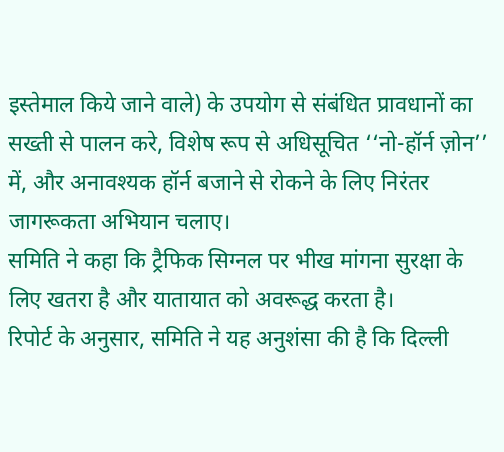इस्तेमाल किये जाने वाले) के उपयोग से संबंधित प्रावधानों का सख्ती से पालन करे, विशेष रूप से अधिसूचित ‘‘नो-हॉर्न ज़ोन’’ में, और अनावश्यक हॉर्न बजाने से रोकने के लिए निरंतर जागरूकता अभियान चलाए।
समिति ने कहा कि ट्रैफिक सिग्नल पर भीख मांगना सुरक्षा के लिए खतरा है और यातायात को अवरूद्ध करता है।
रिपोर्ट के अनुसार, समिति ने यह अनुशंसा की है कि दिल्ली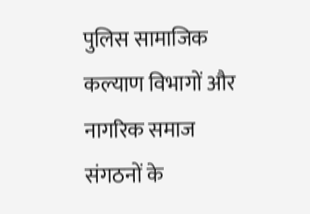पुलिस सामाजिक कल्याण विभागों और नागरिक समाज संगठनों के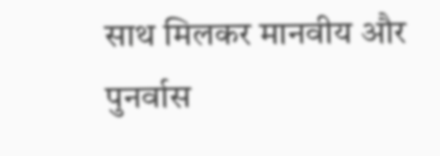साथ मिलकर मानवीय और पुनर्वास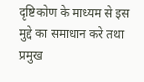दृष्टिकोण के माध्यम से इस मुद्दे का समाधान करे तथा प्रमुख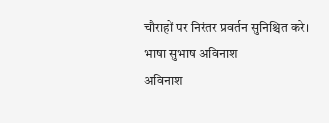चौराहों पर निरंतर प्रवर्तन सुनिश्चित करे।
भाषा सुभाष अविनाश
अविनाश